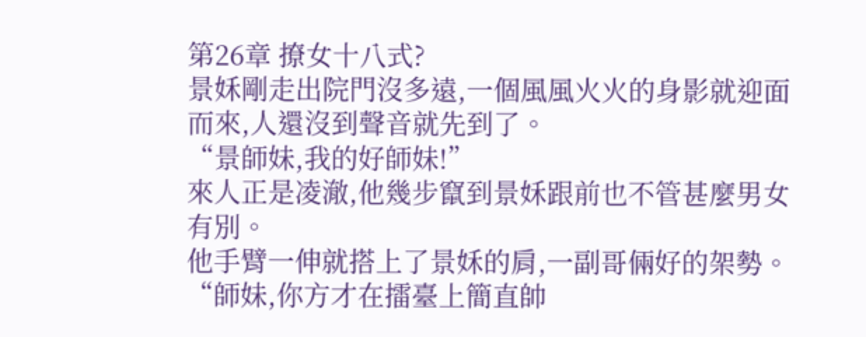第26章 撩女十八式?
景姀剛走出院門沒多遠,一個風風火火的身影就迎面而來,人還沒到聲音就先到了。
“景師妹,我的好師妹!”
來人正是凌澈,他幾步竄到景姀跟前也不管甚麼男女有別。
他手臂一伸就搭上了景姀的肩,一副哥倆好的架勢。
“師妹,你方才在擂臺上簡直帥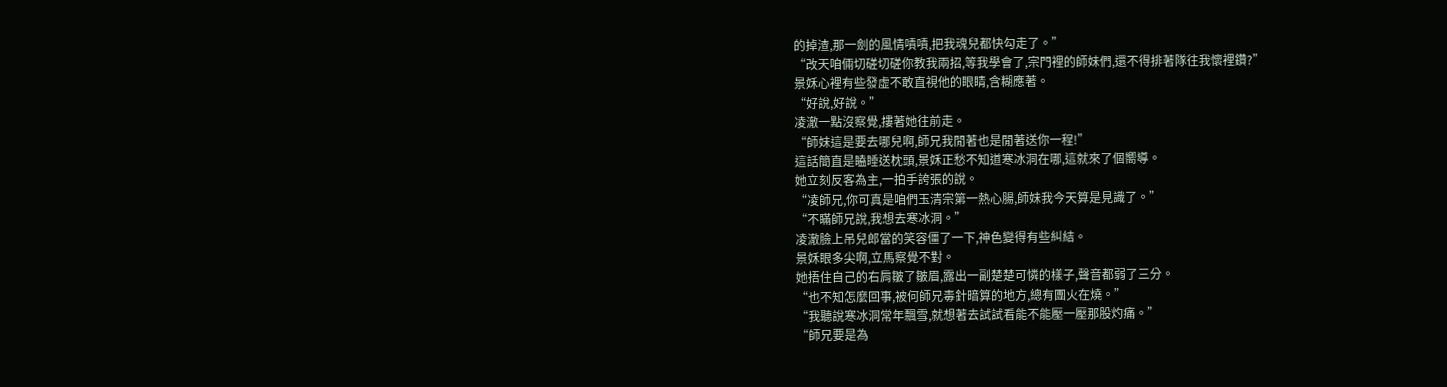的掉渣,那一劍的風情嘖嘖,把我魂兒都快勾走了。”
“改天咱倆切磋切磋你教我兩招,等我學會了,宗門裡的師妹們,還不得排著隊往我懷裡鑽?”
景姀心裡有些發虛不敢直視他的眼睛,含糊應著。
“好說,好說。”
凌澈一點沒察覺,摟著她往前走。
“師妹這是要去哪兒啊,師兄我閒著也是閒著送你一程!”
這話簡直是瞌睡送枕頭,景姀正愁不知道寒冰洞在哪,這就來了個嚮導。
她立刻反客為主,一拍手誇張的說。
“凌師兄,你可真是咱們玉清宗第一熱心腸,師妹我今天算是見識了。”
“不瞞師兄說,我想去寒冰洞。”
凌澈臉上吊兒郎當的笑容僵了一下,神色變得有些糾結。
景姀眼多尖啊,立馬察覺不對。
她捂住自己的右肩皺了皺眉,露出一副楚楚可憐的樣子,聲音都弱了三分。
“也不知怎麼回事,被何師兄毒針暗算的地方,總有團火在燒。”
“我聽說寒冰洞常年飄雪,就想著去試試看能不能壓一壓那股灼痛。”
“師兄要是為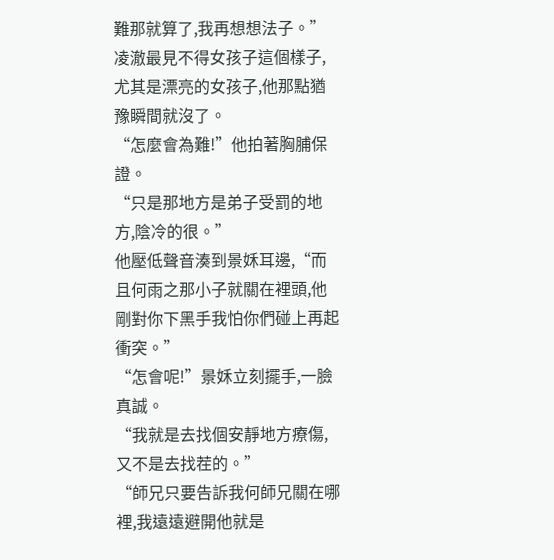難那就算了,我再想想法子。”
凌澈最見不得女孩子這個樣子,尤其是漂亮的女孩子,他那點猶豫瞬間就沒了。
“怎麼會為難!”他拍著胸脯保證。
“只是那地方是弟子受罰的地方,陰冷的很。”
他壓低聲音湊到景姀耳邊,“而且何雨之那小子就關在裡頭,他剛對你下黑手我怕你們碰上再起衝突。”
“怎會呢!”景姀立刻擺手,一臉真誠。
“我就是去找個安靜地方療傷,又不是去找茬的。”
“師兄只要告訴我何師兄關在哪裡,我遠遠避開他就是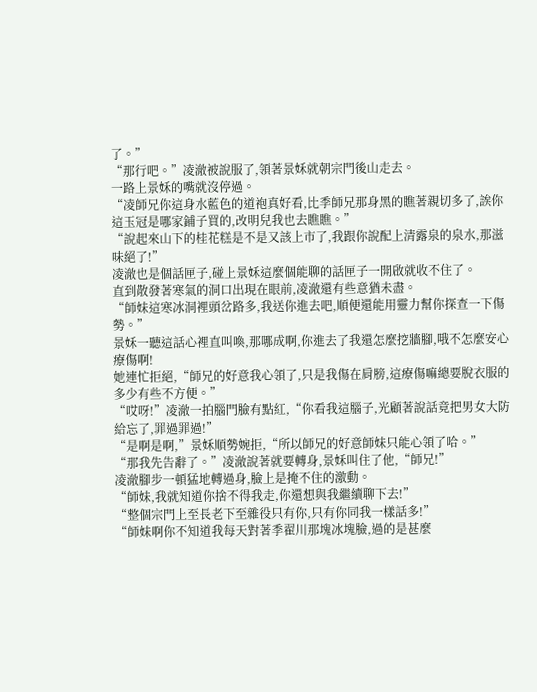了。”
“那行吧。”凌澈被說服了,領著景姀就朝宗門後山走去。
一路上景姀的嘴就沒停過。
“凌師兄你這身水藍色的道袍真好看,比季師兄那身黑的瞧著親切多了,誒你這玉冠是哪家鋪子買的,改明兒我也去瞧瞧。”
“說起來山下的桂花糕是不是又該上市了,我跟你說配上清露泉的泉水,那滋味絕了!”
凌澈也是個話匣子,碰上景姀這麼個能聊的話匣子一開啟就收不住了。
直到散發著寒氣的洞口出現在眼前,凌澈還有些意猶未盡。
“師妹這寒冰洞裡頭岔路多,我送你進去吧,順便還能用靈力幫你探查一下傷勢。”
景姀一聽這話心裡直叫喚,那哪成啊,你進去了我還怎麼挖牆腳,哦不怎麼安心療傷啊!
她連忙拒絕,“師兄的好意我心領了,只是我傷在肩膀,這療傷嘛總要脫衣服的多少有些不方便。”
“哎呀!”凌澈一拍腦門臉有點紅,“你看我這腦子,光顧著說話竟把男女大防給忘了,罪過罪過!”
“是啊是啊,”景姀順勢婉拒,“所以師兄的好意師妹只能心領了哈。”
“那我先告辭了。”凌澈說著就要轉身,景姀叫住了他,“師兄!”
凌澈腳步一頓猛地轉過身,臉上是掩不住的激動。
“師妹,我就知道你捨不得我走,你還想與我繼續聊下去!”
“整個宗門上至長老下至雜役只有你,只有你同我一樣話多!”
“師妹啊你不知道我每天對著季翟川那塊冰塊臉,過的是甚麼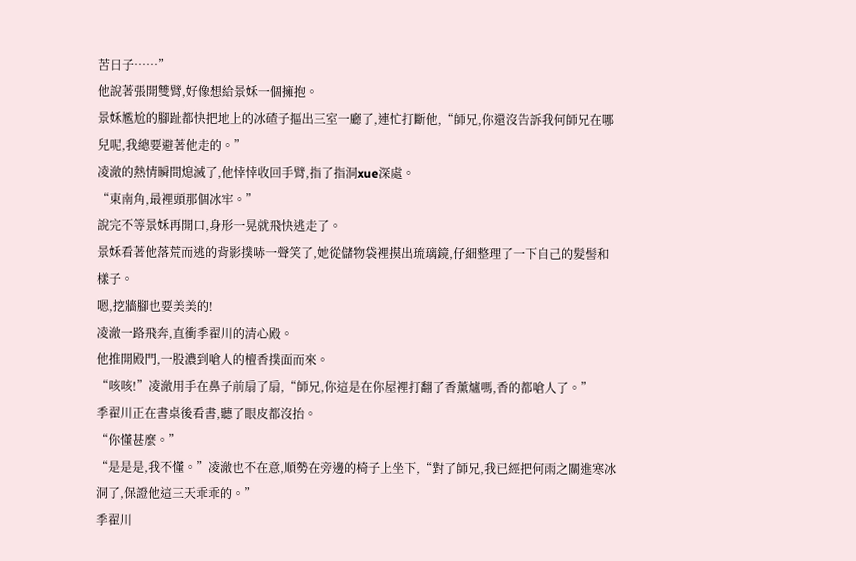苦日子……”
他說著張開雙臂,好像想給景姀一個擁抱。
景姀尷尬的腳趾都快把地上的冰碴子摳出三室一廳了,連忙打斷他,“師兄,你還沒告訴我何師兄在哪兒呢,我總要避著他走的。”
凌澈的熱情瞬間熄滅了,他悻悻收回手臂,指了指洞xue深處。
“東南角,最裡頭那個冰牢。”
說完不等景姀再開口,身形一晃就飛快逃走了。
景姀看著他落荒而逃的背影撲哧一聲笑了,她從儲物袋裡摸出琉璃鏡,仔細整理了一下自己的髮髻和樣子。
嗯,挖牆腳也要美美的!
凌澈一路飛奔,直衝季翟川的清心殿。
他推開殿門,一股濃到嗆人的檀香撲面而來。
“咳咳!”凌澈用手在鼻子前扇了扇,“師兄,你這是在你屋裡打翻了香薰爐嗎,香的都嗆人了。”
季翟川正在書桌後看書,聽了眼皮都沒抬。
“你懂甚麼。”
“是是是,我不懂。”凌澈也不在意,順勢在旁邊的椅子上坐下,“對了師兄,我已經把何雨之關進寒冰洞了,保證他這三天乖乖的。”
季翟川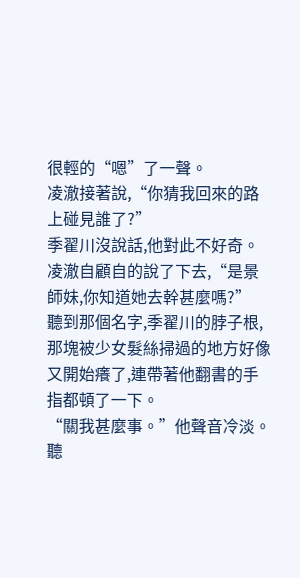很輕的“嗯”了一聲。
凌澈接著說,“你猜我回來的路上碰見誰了?”
季翟川沒說話,他對此不好奇。
凌澈自顧自的說了下去,“是景師妹,你知道她去幹甚麼嗎?”
聽到那個名字,季翟川的脖子根,那塊被少女髮絲掃過的地方好像又開始癢了,連帶著他翻書的手指都頓了一下。
“關我甚麼事。”他聲音冷淡。
聽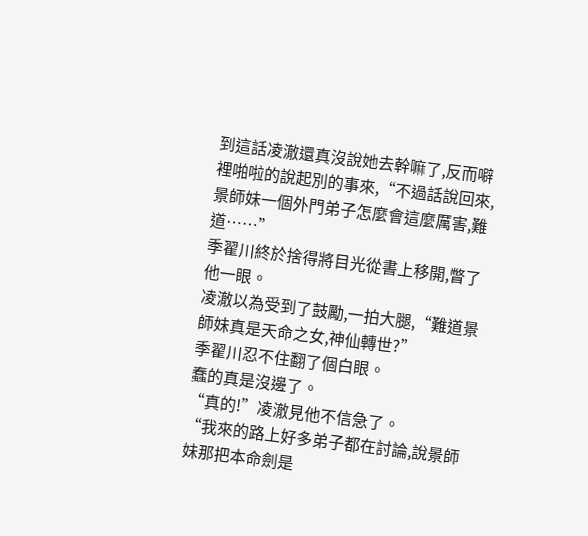到這話凌澈還真沒說她去幹嘛了,反而噼裡啪啦的說起別的事來,“不過話說回來,景師妹一個外門弟子怎麼會這麼厲害,難道……”
季翟川終於捨得將目光從書上移開,瞥了他一眼。
凌澈以為受到了鼓勵,一拍大腿,“難道景師妹真是天命之女,神仙轉世?”
季翟川忍不住翻了個白眼。
蠢的真是沒邊了。
“真的!”凌澈見他不信急了。
“我來的路上好多弟子都在討論,說景師妹那把本命劍是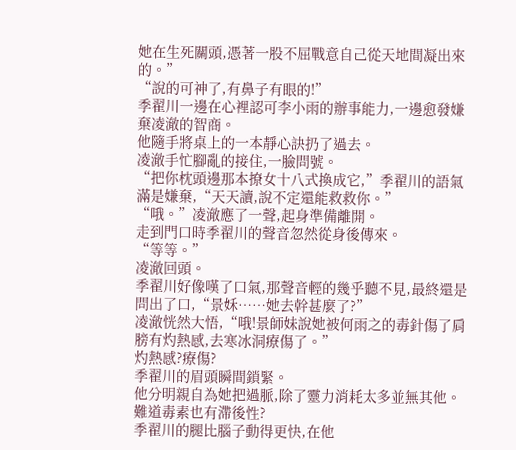她在生死關頭,憑著一股不屈戰意自己從天地間凝出來的。”
“說的可神了,有鼻子有眼的!”
季翟川一邊在心裡認可李小雨的辦事能力,一邊愈發嫌棄凌澈的智商。
他隨手將桌上的一本靜心訣扔了過去。
凌澈手忙腳亂的接住,一臉問號。
“把你枕頭邊那本撩女十八式換成它,”季翟川的語氣滿是嫌棄,“天天讀,說不定還能救救你。”
“哦。”凌澈應了一聲,起身準備離開。
走到門口時季翟川的聲音忽然從身後傳來。
“等等。”
凌澈回頭。
季翟川好像嘆了口氣,那聲音輕的幾乎聽不見,最終還是問出了口,“景姀……她去幹甚麼了?”
凌澈恍然大悟,“哦!景師妹說她被何雨之的毒針傷了肩膀有灼熱感,去寒冰洞療傷了。”
灼熱感?療傷?
季翟川的眉頭瞬間鎖緊。
他分明親自為她把過脈,除了靈力消耗太多並無其他。
難道毒素也有滯後性?
季翟川的腿比腦子動得更快,在他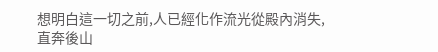想明白這一切之前,人已經化作流光從殿內消失,直奔後山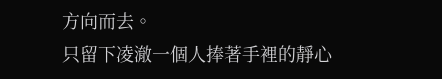方向而去。
只留下凌澈一個人捧著手裡的靜心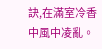訣,在滿室冷香中風中凌亂。